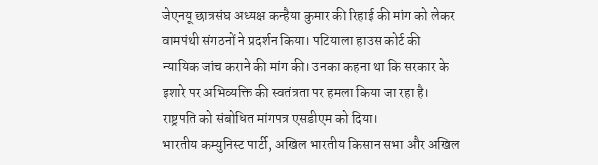जेएनयू छात्रसंघ अध्यक्ष कन्हैया कुमार की रिहाई की मांग को लेकर वामपंथी संगठनों ने प्रदर्शन किया। पटियाला हाउस कोर्ट की न्यायिक जांच कराने की मांग की। उनका कहना था कि सरकार के इशारे पर अभिव्यक्ति की स्वतंत्रता पर हमला किया जा रहा है। राष्ट्रपति को संबोधित मांगपत्र एसडीएम को दिया।
भारतीय कम्युनिस्ट पार्टी, अखिल भारतीय किसान सभा और अखिल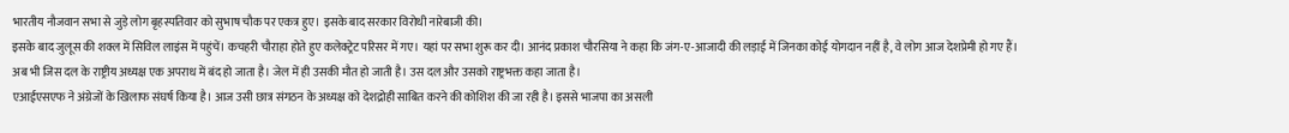भारतीय नौजवान सभा से जुड़े लोग बृहस्पतिवार को सुभाष चौक पर एकत्र हुए। इसके बाद सरकार विरोधी नारेबाजी की।
इसके बाद जुलूस की शक्ल में सिविल लाइंस में पहुंचें। कचहरी चौराहा होते हुए कलेक्ट्रेट परिसर में गए। यहां पर सभा शुरू कर दी। आनंद प्रकाश चौरसिया ने कहा कि जंग-ए-आजादी की लड़ाई में जिनका कोई योगदान नहीं है, वे लोग आज देशप्रेमी हो गए हैं।
अब भी जिस दल के राष्ट्रीय अध्यक्ष एक अपराध में बंद हो जाता है। जेल में ही उसकी मौत हो जाती है। उस दल और उसको राष्ट्रभक्त कहा जाता है।
एआईएसएफ ने अंग्रेजों के खिलाफ संघर्ष किया है। आज उसी छात्र संगठन के अध्यक्ष को देशद्रोही साबित करने की कोशिश की जा रही है। इससे भाजपा का असली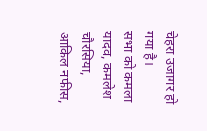चेहरा उजागर हो गया है।
सभा को कमला यादव, कमलेश चौरसिया, आकिल नफीस,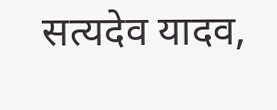सत्यदेव यादव,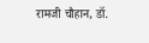रामजी चौहान, डॉ.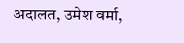अदालत, उमेश वर्मा,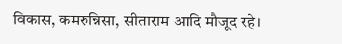विकास, कमरुन्निसा, सीताराम आदि मौजूद रहे।